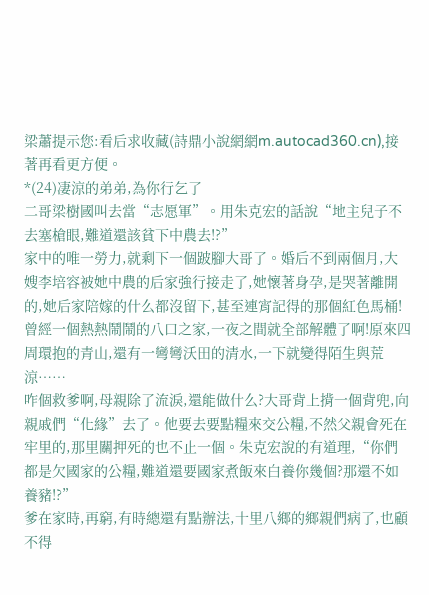梁蕭提示您:看后求收藏(詩鼎小說網網m.autocad360.cn),接著再看更方便。
*(24)凄涼的弟弟,為你行乞了
二哥梁樹國叫去當“志愿軍”。用朱克宏的話說“地主兒子不去塞槍眼,難道還該貧下中農去!?”
家中的唯一勞力,就剩下一個跛腳大哥了。婚后不到兩個月,大嫂李培容被她中農的后家強行接走了,她懷著身孕,是哭著離開的,她后家陪嫁的什么都沒留下,甚至連宵記得的那個紅色馬桶!曾經一個熱熱鬧鬧的八口之家,一夜之間就全部解體了啊!原來四周環抱的青山,還有一彎彎沃田的清水,一下就變得陌生與荒涼……
咋個救爹啊,母親除了流淚,還能做什么?大哥背上揹一個背兜,向親戚們“化緣”去了。他要去要點糧來交公糧,不然父親會死在牢里的,那里關押死的也不止一個。朱克宏說的有道理,“你們都是欠國家的公糧,難道還要國家煮飯來白養你幾個?那還不如養豬!?”
爹在家時,再窮,有時總還有點辦法,十里八鄉的鄉親們病了,也顧不得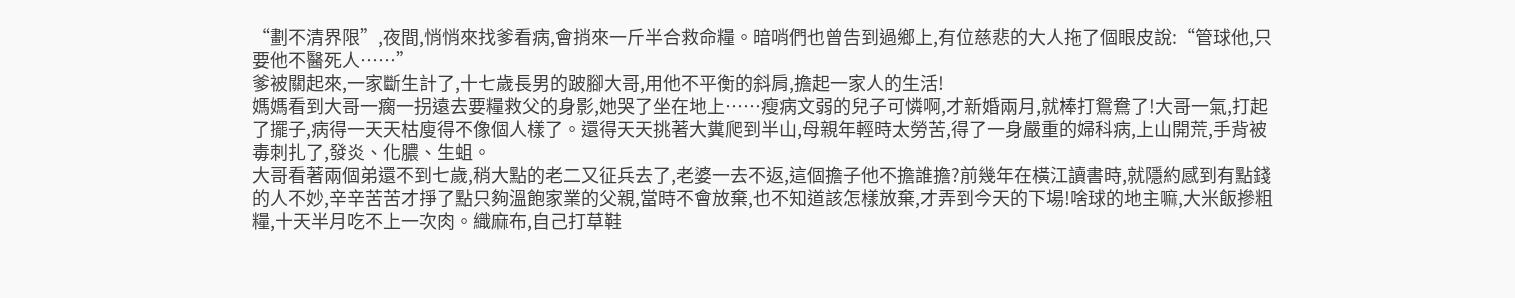“劃不清界限”,夜間,悄悄來找爹看病,會捎來一斤半合救命糧。暗哨們也曾告到過鄉上,有位慈悲的大人拖了個眼皮說:“管球他,只要他不醫死人……”
爹被關起來,一家斷生計了,十七歲長男的跛腳大哥,用他不平衡的斜肩,擔起一家人的生活!
媽媽看到大哥一瘸一拐遠去要糧救父的身影,她哭了坐在地上……瘦病文弱的兒子可憐啊,才新婚兩月,就棒打鴛鴦了!大哥一氣,打起了擺子,病得一天天枯廋得不像個人樣了。還得天天挑著大糞爬到半山,母親年輕時太勞苦,得了一身嚴重的婦科病,上山開荒,手背被毒刺扎了,發炎、化膿、生蛆。
大哥看著兩個弟還不到七歲,稍大點的老二又征兵去了,老婆一去不返,這個擔子他不擔誰擔?前幾年在橫江讀書時,就隱約感到有點錢的人不妙,辛辛苦苦才掙了點只夠溫飽家業的父親,當時不會放棄,也不知道該怎樣放棄,才弄到今天的下場!啥球的地主嘛,大米飯摻粗糧,十天半月吃不上一次肉。織麻布,自己打草鞋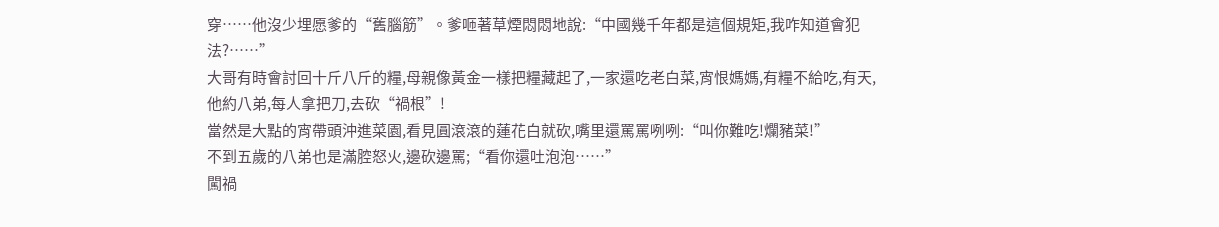穿……他沒少埋愿爹的“舊腦筋”。爹咂著草煙悶悶地說:“中國幾千年都是這個規矩,我咋知道會犯法?……”
大哥有時會討回十斤八斤的糧,母親像黃金一樣把糧藏起了,一家還吃老白菜,宵恨媽媽,有糧不給吃,有天,他約八弟,每人拿把刀,去砍“禍根”!
當然是大點的宵帶頭沖進菜園,看見圓滾滾的蓮花白就砍,嘴里還罵罵咧咧:“叫你難吃!爛豬菜!”
不到五歲的八弟也是滿腔怒火,邊砍邊罵;“看你還吐泡泡……”
闖禍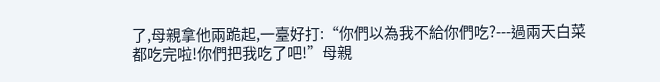了,母親拿他兩跪起,一臺好打:“你們以為我不給你們吃?---過兩天白菜都吃完啦!你們把我吃了吧!”母親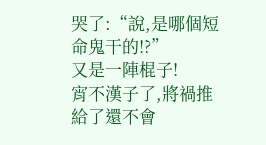哭了:“說,是哪個短命鬼干的!?”
又是一陣棍子!
宵不漢子了,將禍推給了還不會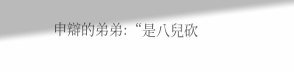申辯的弟弟:“是八兒砍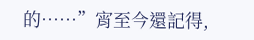的……”宵至今還記得,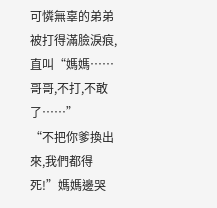可憐無辜的弟弟被打得滿臉淚痕,直叫“媽媽……哥哥,不打,不敢了……”
“不把你爹換出來,我們都得死!”媽媽邊哭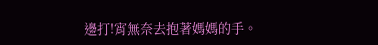邊打!宵無奈去抱著媽媽的手。